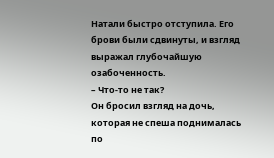Натали быстро отступила. Его брови были сдвинуты, и взгляд выражал глубочайшую озабоченность.
– Что-то не так?
Он бросил взгляд на дочь, которая не спеша поднималась по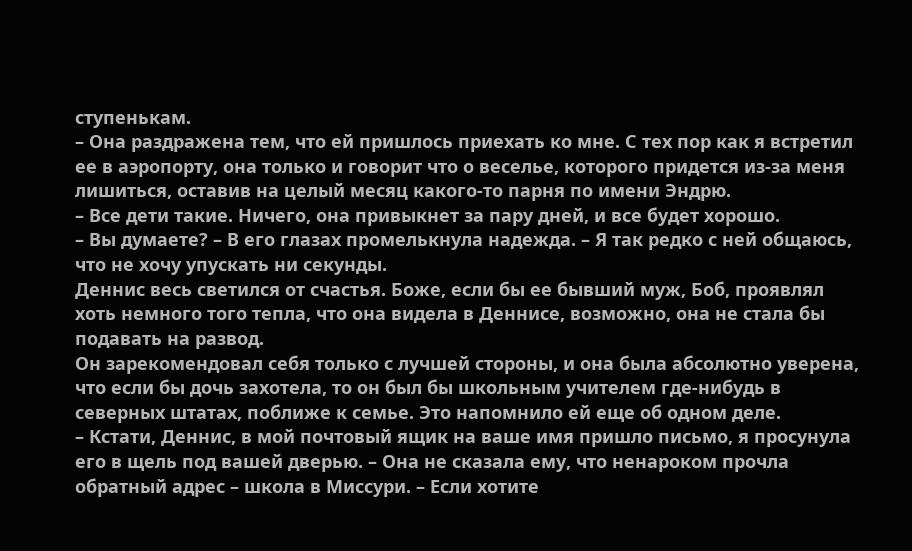ступенькам.
– Она раздражена тем, что ей пришлось приехать ко мне. С тех пор как я встретил ее в аэропорту, она только и говорит что о веселье, которого придется из-за меня лишиться, оставив на целый месяц какого-то парня по имени Эндрю.
– Все дети такие. Ничего, она привыкнет за пару дней, и все будет хорошо.
– Вы думаете? – В его глазах промелькнула надежда. – Я так редко с ней общаюсь, что не хочу упускать ни секунды.
Деннис весь светился от счастья. Боже, если бы ее бывший муж, Боб, проявлял хоть немного того тепла, что она видела в Деннисе, возможно, она не стала бы подавать на развод.
Он зарекомендовал себя только с лучшей стороны, и она была абсолютно уверена, что если бы дочь захотела, то он был бы школьным учителем где-нибудь в северных штатах, поближе к семье. Это напомнило ей еще об одном деле.
– Кстати, Деннис, в мой почтовый ящик на ваше имя пришло письмо, я просунула его в щель под вашей дверью. – Она не сказала ему, что ненароком прочла обратный адрес – школа в Миссури. – Если хотите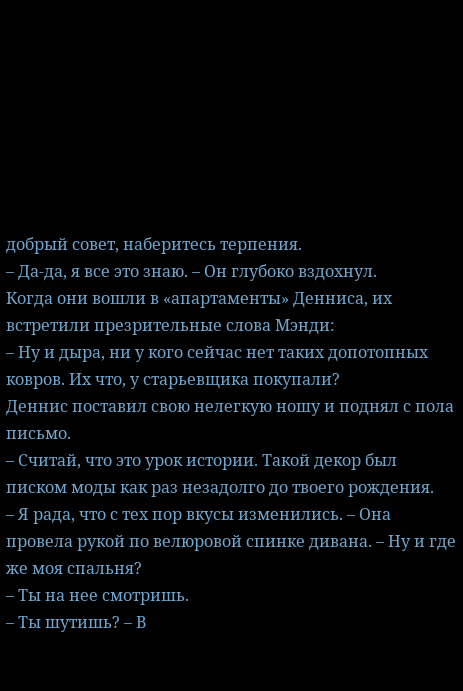добрый совет, наберитесь терпения.
– Да-да, я все это знаю. – Он глубоко вздохнул.
Когда они вошли в «апартаменты» Денниса, их встретили презрительные слова Мэнди:
– Ну и дыра, ни у кого сейчас нет таких допотопных ковров. Их что, у старьевщика покупали?
Деннис поставил свою нелегкую ношу и поднял с пола письмо.
– Считай, что это урок истории. Такой декор был писком моды как раз незадолго до твоего рождения.
– Я рада, что с тех пор вкусы изменились. – Она провела рукой по велюровой спинке дивана. – Ну и где же моя спальня?
– Ты на нее смотришь.
– Ты шутишь? – В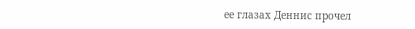ее глазах Деннис прочел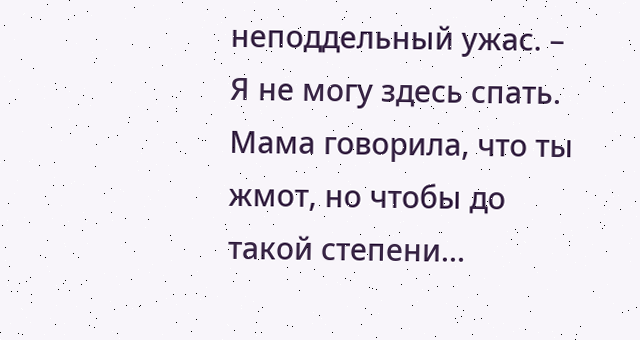неподдельный ужас. – Я не могу здесь спать. Мама говорила, что ты жмот, но чтобы до такой степени…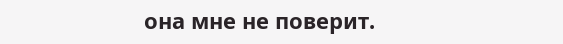она мне не поверит.